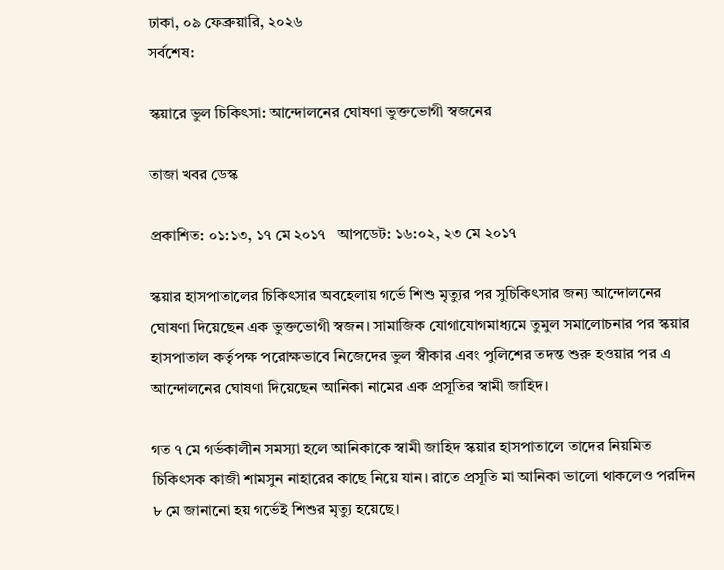ঢাকা, ০৯ ফেব্রুয়ারি, ২০২৬
সর্বশেষ:

স্কয়ারে ভুল চিকিৎসা: আন্দোলনের ঘোষণা ভুক্তভোগী স্বজনের

তাজা খবর ডেস্ক

প্রকাশিত: ০১:১৩, ১৭ মে ২০১৭   আপডেট: ১৬:০২, ২৩ মে ২০১৭

স্কয়ার হাসপাতালের চিকিৎসার অবহেলায় গর্ভে শিশু মৃত্যুর পর সুচিকিৎসার জন্য আন্দোলনের ঘোষণা দিয়েছেন এক ভুক্তভোগী স্বজন। সামাজিক যোগাযোগমাধ্যমে তুমুল সমালোচনার পর স্কয়ার হাসপাতাল কর্তৃপক্ষ পরোক্ষভাবে নিজেদের ভুল স্বীকার এবং পুলিশের তদন্ত শুরু হওয়ার পর এ আন্দোলনের ঘোষণা দিয়েছেন আনিকা নামের এক প্রসূতির স্বামী জাহিদ।

গত ৭ মে গর্ভকালীন সমস্যা হলে আনিকাকে স্বামী জাহিদ স্কয়ার হাসপাতালে তাদের নিয়মিত চিকিৎসক কাজী শামসুন নাহারের কাছে নিয়ে যান। রাতে প্রসূতি মা আনিকা ভালো থাকলেও পরদিন ৮ মে জানানো হয় গর্ভেই শিশুর মৃত্যু হয়েছে।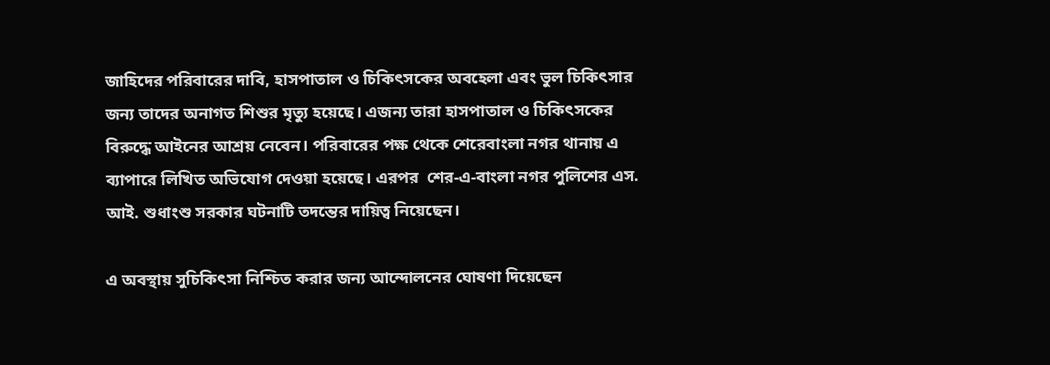জাহিদের পরিবারের দাবি, হাসপাতাল ও চিকিৎসকের অবহেলা এবং ভুল চিকিৎসার জন্য তাদের অনাগত শিশুর মৃত্যু হয়েছে। এজন্য তারা হাসপাতাল ও চিকিৎসকের বিরুদ্ধে আইনের আশ্রয় নেবেন। পরিবারের পক্ষ থেকে শেরেবাংলা নগর থানায় এ ব্যাপারে লিখিত অভিযোগ দেওয়া হয়েছে। এরপর  শের-এ-বাংলা নগর পুলিশের এস. আই. শুধাংশু সরকার ঘটনাটি তদন্তের দায়িত্ব নিয়েছেন।

এ অবস্থায় সুচিকিৎসা নিশ্চিত করার জন্য আন্দোলনের ঘোষণা দিয়েছেন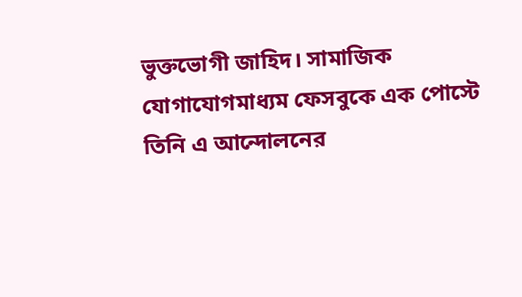ভুক্তভোগী জাহিদ। সামাজিক যোগাযোগমাধ্যম ফেসবুকে এক পোস্টে তিনি এ আন্দোলনের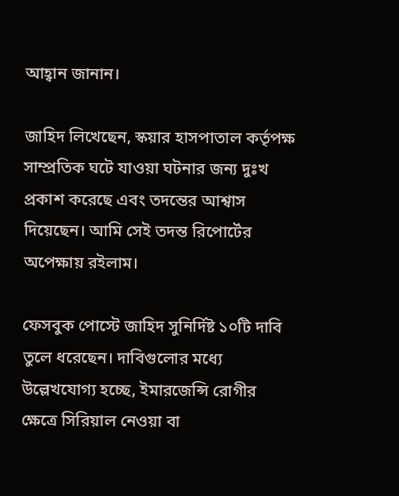আহ্বান জানান।

জাহিদ লিখেছেন, স্কয়ার হাসপাতাল কর্তৃপক্ষ সাম্প্রতিক ঘটে যাওয়া ঘটনার জন্য দুঃখ প্রকাশ করেছে এবং তদন্তের আশ্বাস দিয়েছেন। আমি সেই তদন্ত রিপোর্টের অপেক্ষায় রইলাম।

ফেসবুক পোস্টে জাহিদ সুনির্দিষ্ট ১০টি দাবি তুলে ধরেছেন। দাবিগুলোর মধ্যে উল্লেখযোগ্য হচ্ছে, ইমারজেন্সি রোগীর ক্ষেত্রে সিরিয়াল নেওয়া বা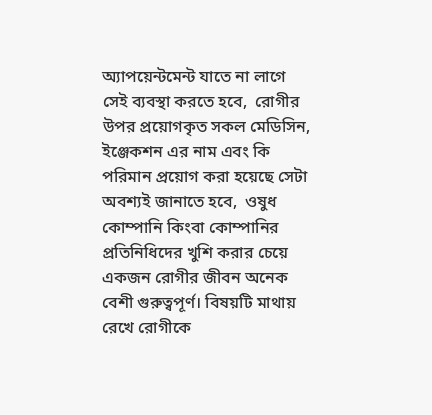অ্যাপয়েন্টমেন্ট যাতে না লাগে সেই ব্যবস্থা করতে হবে,  রোগীর উপর প্রয়োগকৃত সকল মেডিসিন, ইঞ্জেকশন এর নাম এবং কি পরিমান প্রয়োগ করা হয়েছে সেটা অবশ্যই জানাতে হবে,  ওষুধ কোম্পানি কিংবা কোম্পানির প্রতিনিধিদের খুশি করার চেয়ে একজন রোগীর জীবন অনেক বেশী গুরুত্বপূর্ণ। বিষয়টি মাথায় রেখে রোগীকে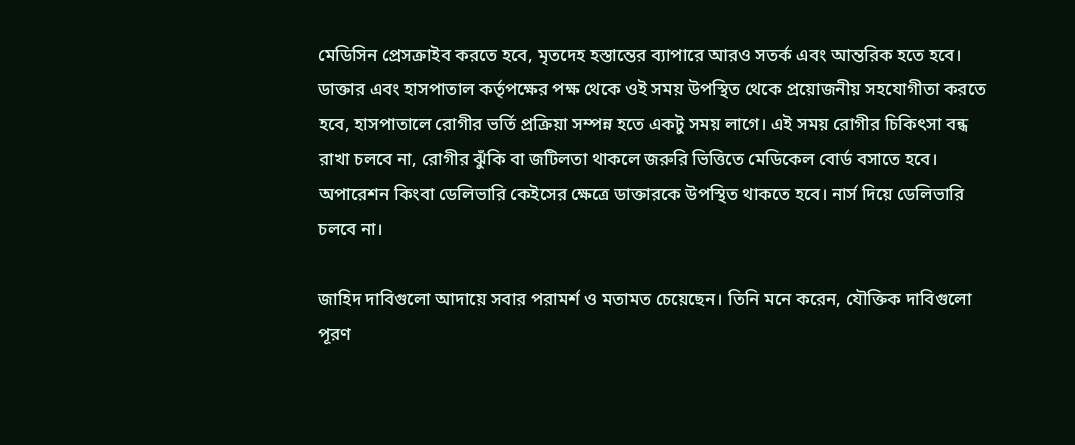মেডিসিন প্রেসক্রাইব করতে হবে, মৃতদেহ হস্তান্তের ব্যাপারে আরও সতর্ক এবং আন্তরিক হতে হবে। ডাক্তার এবং হাসপাতাল কর্তৃপক্ষের পক্ষ থেকে ওই সময় উপস্থিত থেকে প্রয়োজনীয় সহযোগীতা করতে হবে, হাসপাতালে রোগীর ভর্তি প্রক্রিয়া সম্পন্ন হতে একটু সময় লাগে। এই সময় রোগীর চিকিৎসা বন্ধ রাখা চলবে না, রোগীর ঝুঁকি বা জটিলতা থাকলে জরুরি ভিত্তিতে মেডিকেল বোর্ড বসাতে হবে। অপারেশন কিংবা ডেলিভারি কেইসের ক্ষেত্রে ডাক্তারকে উপস্থিত থাকতে হবে। নার্স দিয়ে ডেলিভারি চলবে না।

জাহিদ দাবিগুলো আদায়ে সবার পরামর্শ ও মতামত চেয়েছেন। তিনি মনে করেন, যৌক্তিক দাবিগুলো পূরণ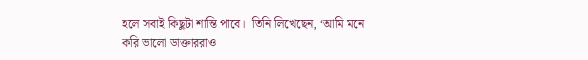হলে সবাই কিছুটা শান্তি পাবে।  তিনি লিখেছেন, ‘আমি মনে করি ভালো ডাক্তাররাও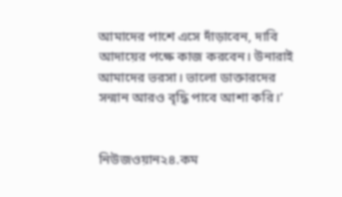আমাদের পাশে এসে দাঁড়াবেন, দাবি আদায়ের পক্ষে কাজ করবেন। উনারাই আমাদের ভরসা। ভালো ডাক্তারদের সন্মান আরও বৃদ্ধি পাবে আশা করি।’


নিউজওয়ান২৪.কম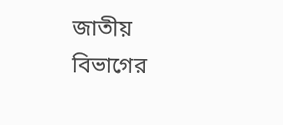জাতীয় বিভাগের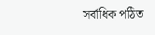সর্বাধিক পঠিত